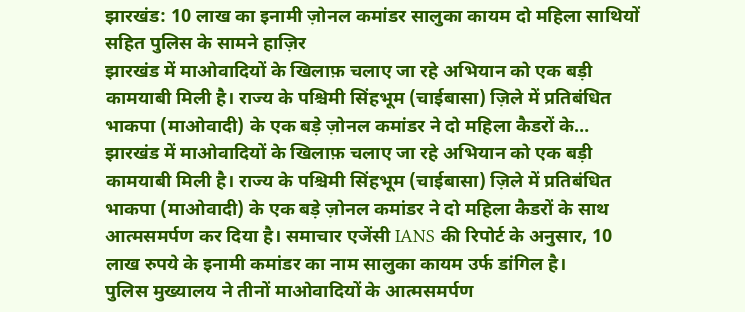झारखंड: 10 लाख का इनामी ज़ोनल कमांडर सालुका कायम दो महिला साथियों सहित पुलिस के सामने हाज़िर
झारखंड में माओवादियों के खिलाफ़ चलाए जा रहे अभियान को एक बड़ी कामयाबी मिली है। राज्य के पश्चिमी सिंहभूम (चाईबासा) ज़िले में प्रतिबंधित भाकपा (माओवादी) के एक बड़े ज़ोनल कमांडर ने दो महिला कैडरों के…
झारखंड में माओवादियों के खिलाफ़ चलाए जा रहे अभियान को एक बड़ी कामयाबी मिली है। राज्य के पश्चिमी सिंहभूम (चाईबासा) ज़िले में प्रतिबंधित भाकपा (माओवादी) के एक बड़े ज़ोनल कमांडर ने दो महिला कैडरों के साथ आत्मसमर्पण कर दिया है। समाचार एजेंसी IANS की रिपोर्ट के अनुसार, 10 लाख रुपये के इनामी कमांडर का नाम सालुका कायम उर्फ डांगिल है।
पुलिस मुख्यालय ने तीनों माओवादियों के आत्मसमर्पण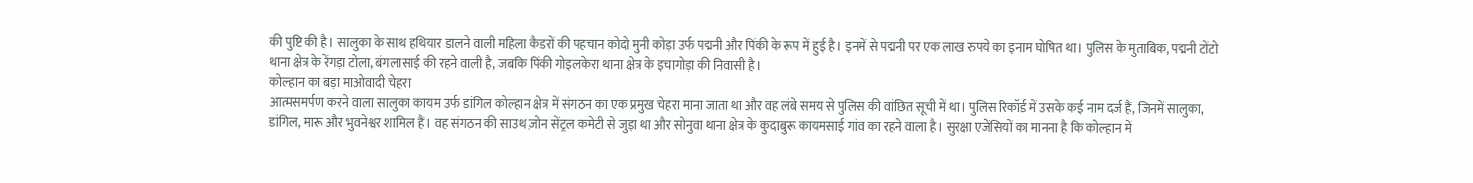की पुष्टि की है। सालुका के साथ हथियार डालने वाली महिला कैडरों की पहचान कोदो मुनी कोड़ा उर्फ पद्मनी और पिंकी के रूप में हुई है। इनमें से पद्मनी पर एक लाख रुपये का इनाम घोषित था। पुलिस के मुताबिक, पद्मनी टोंटो थाना क्षेत्र के रेंगड़ा टोला, बंगलासाई की रहने वाली है, जबकि पिंकी गोइलकेरा थाना क्षेत्र के इचागोड़ा की निवासी है।
कोल्हान का बड़ा माओवादी चेहरा
आत्मसमर्पण करने वाला सालुका कायम उर्फ डांगिल कोल्हान क्षेत्र में संगठन का एक प्रमुख चेहरा माना जाता था और वह लंबे समय से पुलिस की वांछित सूची में था। पुलिस रिकॉर्ड में उसके कई नाम दर्ज हैं, जिनमें सालुका, डांगिल, मारू और भुवनेश्वर शामिल हैं। वह संगठन की साउथ ज़ोन सेंट्रल कमेटी से जुड़ा था और सोनुवा थाना क्षेत्र के कुदाबुरू कायमसाई गांव का रहने वाला है। सुरक्षा एजेंसियों का मानना है कि कोल्हान में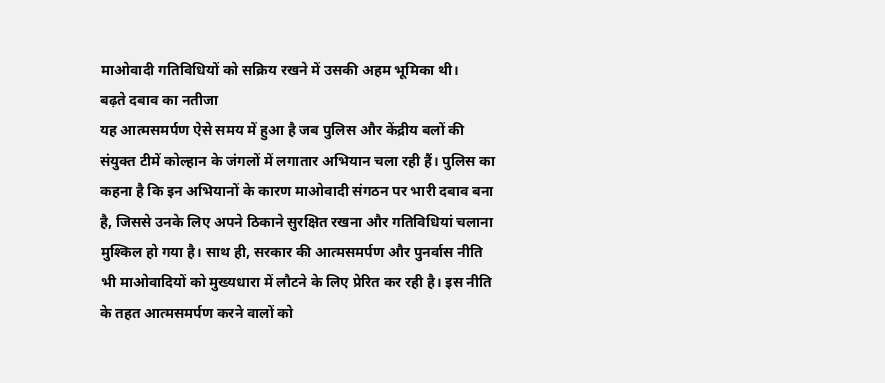माओवादी गतिविधियों को सक्रिय रखने में उसकी अहम भूमिका थी।
बढ़ते दबाव का नतीजा
यह आत्मसमर्पण ऐसे समय में हुआ है जब पुलिस और केंद्रीय बलों की संयुक्त टीमें कोल्हान के जंगलों में लगातार अभियान चला रही हैं। पुलिस का कहना है कि इन अभियानों के कारण माओवादी संगठन पर भारी दबाव बना है, जिससे उनके लिए अपने ठिकाने सुरक्षित रखना और गतिविधियां चलाना मुश्किल हो गया है। साथ ही, सरकार की आत्मसमर्पण और पुनर्वास नीति भी माओवादियों को मुख्यधारा में लौटने के लिए प्रेरित कर रही है। इस नीति के तहत आत्मसमर्पण करने वालों को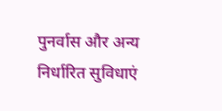पुनर्वास और अन्य निर्धारित सुविधाएं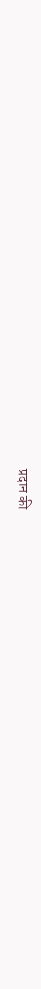प्रदान की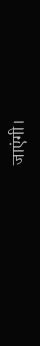जाएंगी।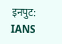इनपुट: IANS